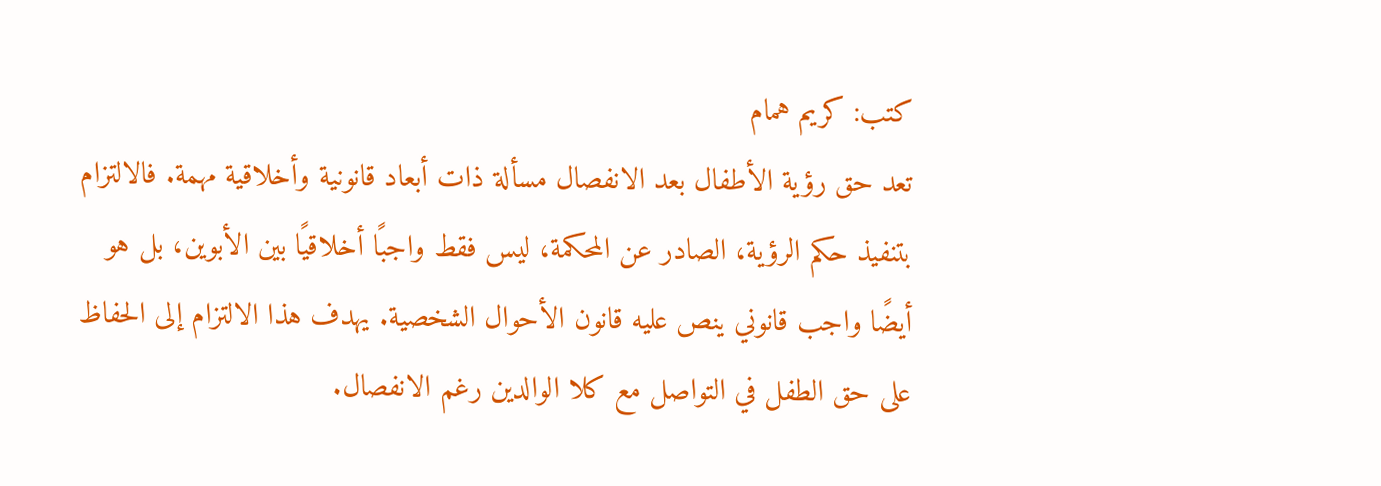كتب: كريم همام
تعد حق رؤية الأطفال بعد الانفصال مسألة ذات أبعاد قانونية وأخلاقية مهمة. فالالتزام بتنفيذ حكم الرؤية، الصادر عن المحكمة، ليس فقط واجبًا أخلاقيًا بين الأبوين، بل هو أيضًا واجب قانوني ينص عليه قانون الأحوال الشخصية. يهدف هذا الالتزام إلى الحفاظ على حق الطفل في التواصل مع كلا الوالدين رغم الانفصال.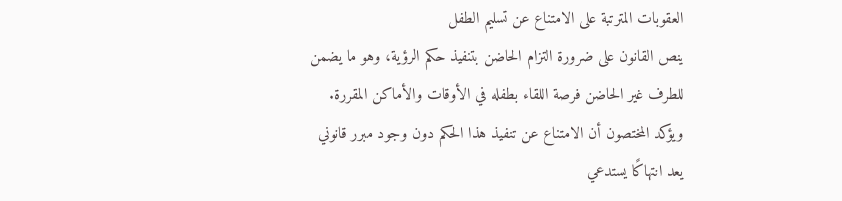العقوبات المترتبة على الامتناع عن تسليم الطفل
ينص القانون على ضرورة التزام الحاضن بتنفيذ حكم الرؤية، وهو ما يضمن للطرف غير الحاضن فرصة اللقاء بطفله في الأوقات والأماكن المقررة. ويؤكد المختصون أن الامتناع عن تنفيذ هذا الحكم دون وجود مبرر قانوني يعد انتهاكًا يستدعي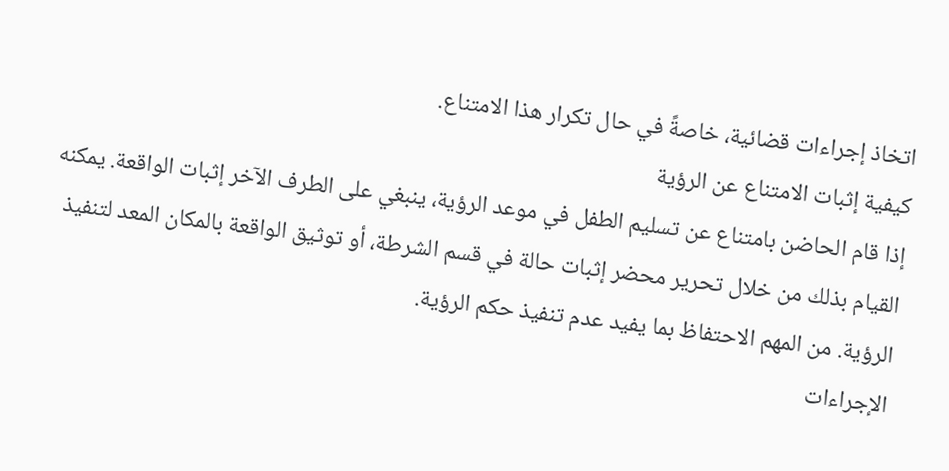اتخاذ إجراءات قضائية، خاصةً في حال تكرار هذا الامتناع.
كيفية إثبات الامتناع عن الرؤية
إذا قام الحاضن بامتناع عن تسليم الطفل في موعد الرؤية، ينبغي على الطرف الآخر إثبات الواقعة. يمكنه القيام بذلك من خلال تحرير محضر إثبات حالة في قسم الشرطة، أو توثيق الواقعة بالمكان المعد لتنفيذ الرؤية. من المهم الاحتفاظ بما يفيد عدم تنفيذ حكم الرؤية.
الإجراءات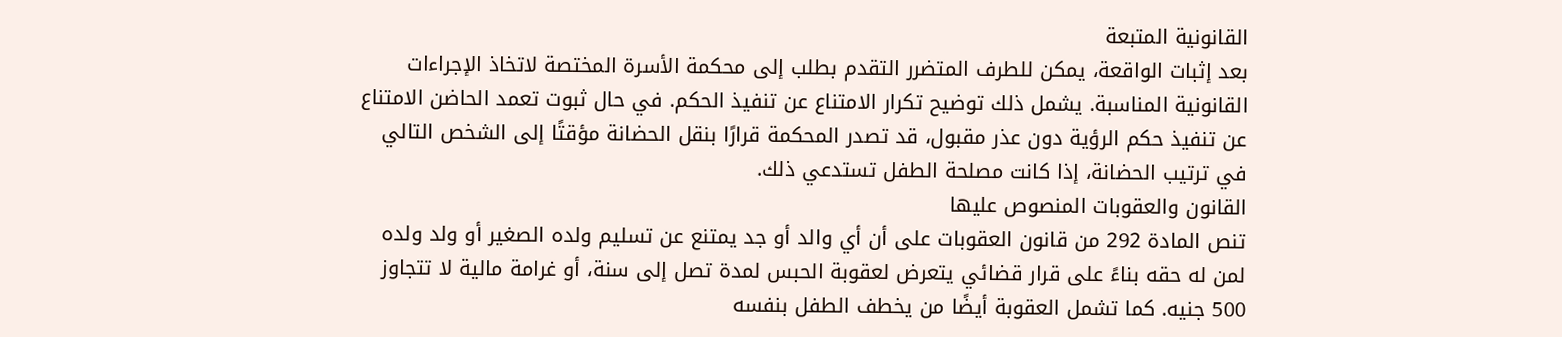القانونية المتبعة
بعد إثبات الواقعة، يمكن للطرف المتضرر التقدم بطلب إلى محكمة الأسرة المختصة لاتخاذ الإجراءات القانونية المناسبة. يشمل ذلك توضيح تكرار الامتناع عن تنفيذ الحكم. في حال ثبوت تعمد الحاضن الامتناع عن تنفيذ حكم الرؤية دون عذر مقبول، قد تصدر المحكمة قرارًا بنقل الحضانة مؤقتًا إلى الشخص التالي في ترتيب الحضانة، إذا كانت مصلحة الطفل تستدعي ذلك.
القانون والعقوبات المنصوص عليها
تنص المادة 292 من قانون العقوبات على أن أي والد أو جد يمتنع عن تسليم ولده الصغير أو ولد ولده لمن له حقه بناءً على قرار قضائي يتعرض لعقوبة الحبس لمدة تصل إلى سنة، أو غرامة مالية لا تتجاوز 500 جنيه. كما تشمل العقوبة أيضًا من يخطف الطفل بنفسه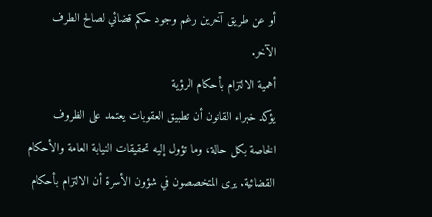أو عن طريق آخرين رغم وجود حكم قضائي لصالح الطرف الآخر.
أهمية الالتزام بأحكام الرؤية
يؤكد خبراء القانون أن تطبيق العقوبات يعتمد على الظروف الخاصة بكل حالة، وما تؤول إليه تحقيقات النيابة العامة والأحكام القضائية. يرى المتخصصون في شؤون الأسرة أن الالتزام بأحكام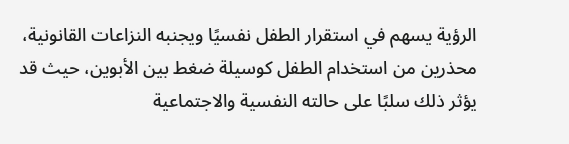الرؤية يسهم في استقرار الطفل نفسيًا ويجنبه النزاعات القانونية، محذرين من استخدام الطفل كوسيلة ضغط بين الأبوين، حيث قد يؤثر ذلك سلبًا على حالته النفسية والاجتماعية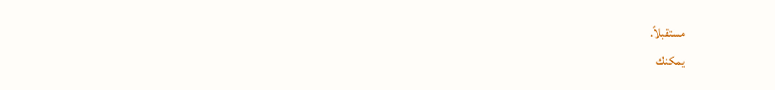مستقبلاً.
يمكنك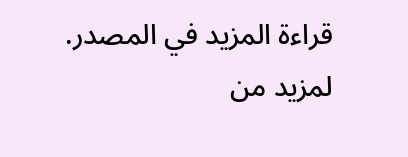قراءة المزيد في المصدر.
لمزيد من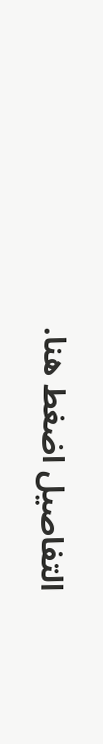التفاصيل اضغط هنا.